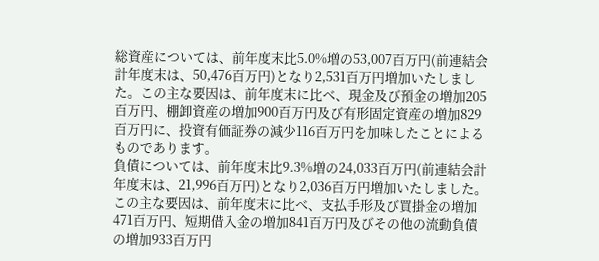総資産については、前年度末比5.0%増の53,007百万円(前連結会計年度末は、50,476百万円)となり2,531百万円増加いたしました。この主な要因は、前年度末に比べ、現金及び預金の増加205百万円、棚卸資産の増加900百万円及び有形固定資産の増加829百万円に、投資有価証券の減少116百万円を加味したことによるものであります。
負債については、前年度末比9.3%増の24,033百万円(前連結会計年度末は、21,996百万円)となり2,036百万円増加いたしました。この主な要因は、前年度末に比べ、支払手形及び買掛金の増加471百万円、短期借入金の増加841百万円及びその他の流動負債の増加933百万円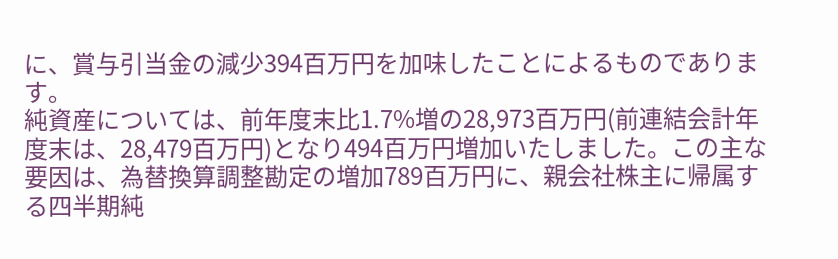に、賞与引当金の減少394百万円を加味したことによるものであります。
純資産については、前年度末比1.7%増の28,973百万円(前連結会計年度末は、28,479百万円)となり494百万円増加いたしました。この主な要因は、為替換算調整勘定の増加789百万円に、親会社株主に帰属する四半期純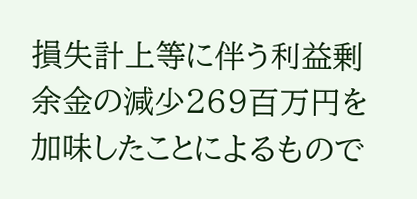損失計上等に伴う利益剰余金の減少269百万円を加味したことによるもので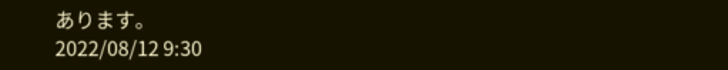あります。
2022/08/12 9:30